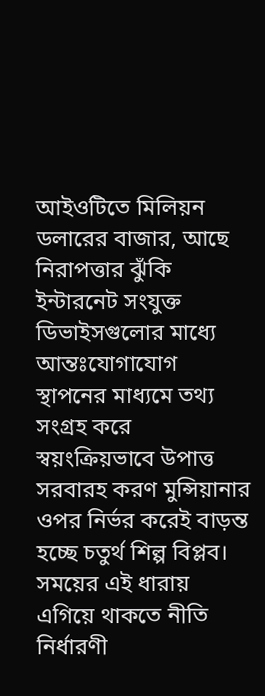আইওটিতে মিলিয়ন ডলারের বাজার, আছে নিরাপত্তার ঝুঁকি
ইন্টারনেট সংযুক্ত ডিভাইসগুলোর মাধ্যে আন্তঃযোগাযোগ স্থাপনের মাধ্যমে তথ্য সংগ্রহ করে স্বয়ংক্রিয়ভাবে উপাত্ত সরবারহ করণ মুন্সিয়ানার ওপর নির্ভর করেই বাড়ন্ত হচ্ছে চতুর্থ শিল্প বিপ্লব। সময়ের এই ধারায় এগিয়ে থাকতে নীতি নির্ধারণী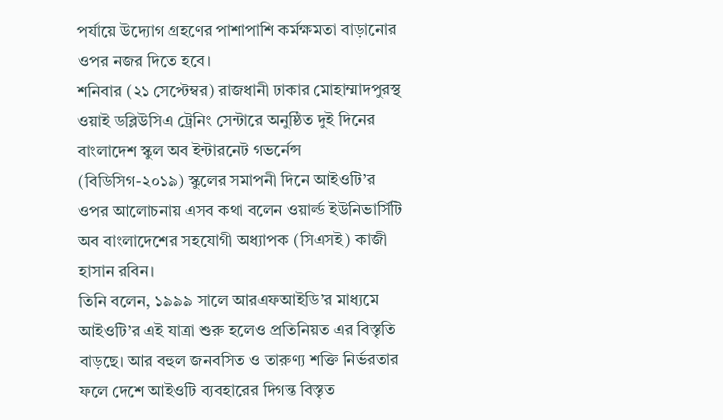পর্যায়ে উদ্যোগ গ্রহণের পাশাপাশি কর্মক্ষমতা বাড়ানোর ওপর নজর দিতে হবে।
শনিবার (২১ সেপ্টেম্বর) রাজধানী ঢাকার মোহাম্মাদপুরস্থ ওয়াই ডব্লিউসিএ ট্রেনিং সেন্টারে অনুষ্ঠিত দুই দিনের বাংলাদেশ স্কুল অব ইন্টারনেট গভর্নেন্স (বিডিসিগ-২০১৯) স্কুলের সমাপনী দিনে আইওটি’র ওপর আলোচনায় এসব কথা বলেন ওয়ার্ল্ড ইউনিভার্সিটি অব বাংলাদেশের সহযোগী অধ্যাপক (সিএসই) কাজী হাসান রবিন।
তিনি বলেন, ১৯৯৯ সালে আরএফআইডি’র মাধ্যমে আইওটি’র এই যাত্রা শুরু হলেও প্রতিনিয়ত এর বিস্তৃতি বাড়ছে। আর বহুল জনবসিত ও তারুণ্য শক্তি নির্ভরতার ফলে দেশে আইওটি ব্যবহারের দিগন্ত বিস্তৃত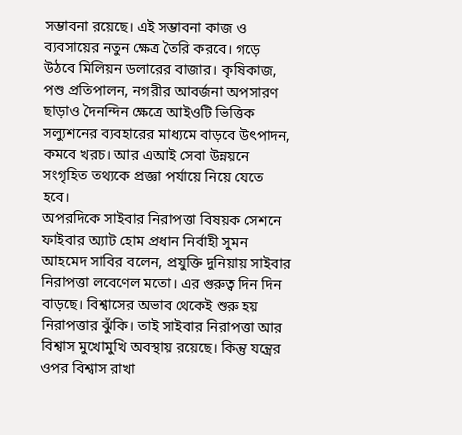সম্ভাবনা রয়েছে। এই সম্ভাবনা কাজ ও ব্যবসায়ের নতুন ক্ষেত্র তৈরি করবে। গড়ে উঠবে মিলিয়ন ডলারের বাজার। কৃষিকাজ, পশু প্রতিপালন, নগরীর আবর্জনা অপসারণ ছাড়াও দৈনন্দিন ক্ষেত্রে আইওটি ভিত্তিক সল্যুশনের ব্যবহারের মাধ্যমে বাড়বে উৎপাদন, কমবে খরচ। আর এআই সেবা উন্নয়নে সংগৃহিত তথ্যকে প্রজ্ঞা পর্যায়ে নিয়ে যেতে হবে।
অপরদিকে সাইবার নিরাপত্তা বিষয়ক সেশনে ফাইবার অ্যাট হোম প্রধান নির্বাহী সুমন আহমেদ সাবির বলেন, প্রযুক্তি দুনিয়ায় সাইবার নিরাপত্তা লবেণেল মতো। এর গুরুত্ব দিন দিন বাড়ছে। বিশ্বাসের অভাব থেকেই শুরু হয় নিরাপত্তার ঝুঁকি। তাই সাইবার নিরাপত্তা আর বিশ্বাস মুখোমুখি অবস্থায় রয়েছে। কিন্তু যন্ত্রের ওপর বিশ্বাস রাখা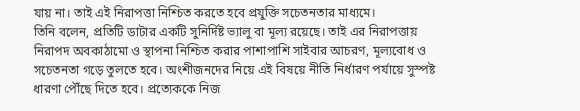যায় না। তাই এই নিরাপত্তা নিশ্চিত করতে হবে প্রযুক্তি সচেতনতার মাধ্যমে।
তিনি বলেন, প্রতিটি ডাটার একটি সুনির্দিষ্ট ভ্যালু বা মূল্য রয়েছে। তাই এর নিরাপত্তায় নিরাপদ অবকাঠামো ও স্থাপনা নিশ্চিত করার পাশাপাশি সাইবার আচরণ, মূল্যবোধ ও সচেতনতা গড়ে তুলতে হবে। অংশীজনদের নিয়ে এই বিষয়ে নীতি নির্ধারণ পর্যায়ে সুস্পষ্ট ধারণা পৌঁছে দিতে হবে। প্রত্যেককে নিজ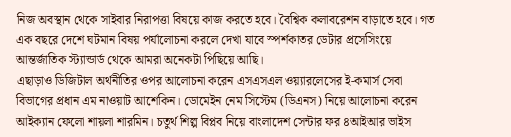নিজ অবস্থান থেকে সাইবার নিরাপত্তা বিষয়ে কাজ করতে হবে। বৈশ্বিক কলাবরেশন বাড়াতে হবে। গত এক বছরে দেশে ঘটমান বিষয় পর্যালোচনা করলে দেখা যাবে স্পর্শকাতর ডেটার প্রসেসিংয়ে আন্তর্জাতিক স্ট্যান্ডার্ড থেকে আমরা অনেকটা পিছিয়ে আছি।
এছাড়াও ডিজিটাল অর্থনীতির ওপর আলোচনা করেন এসএসএল ওয়্যারলেসের ই-কমার্স সেবা বিভাগের প্রধান এম নাওয়াট আশেকিন। ডোমেইন নেম সিস্টেম (ডিএনস) নিয়ে আলোচনা করেন আইক্যান ফেলো শায়লা শারমিন। চতুর্থ শিল্প বিপ্লব নিয়ে বাংলাদেশ সেন্টার ফর ৪আইআর ভাইস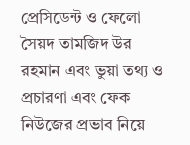প্রেসিডেন্ট ও ফেলো সৈয়দ তামজিদ উর রহমান এবং ভুয়া তথ্য ও প্রচারণা এবং ফেক নিউজের প্রভাব নিয়ে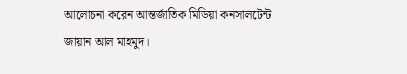আলোচনা করেন আন্তর্জাতিক মিডিয়া কনসালটেন্ট জায়ান আল মাহমুদ।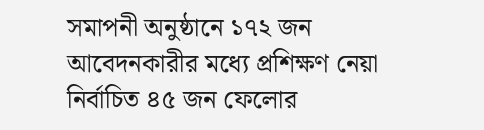সমাপনী অনুষ্ঠানে ১৭২ জন আবেদনকারীর মধ্যে প্রশিক্ষণ নেয়া নির্বাচিত ৪৫ জন ফেলোর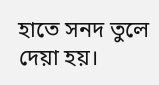হাতে সনদ তুলে দেয়া হয়।